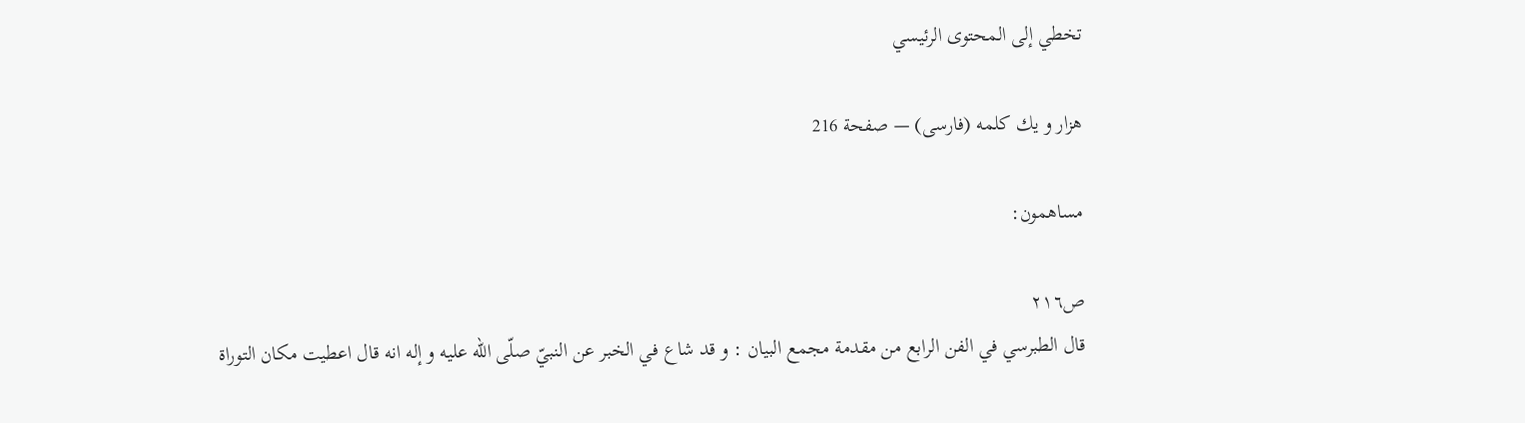تخطي إلى المحتوى الرئيسي

هزار و يك كلمه (فارسى) — صفحة 216

مساهمون:

ص٢١٦
قال الطبرسي في الفن الرابع من مقدمة مجمع البيان : و قد شاع في الخبر عن النبيّ صلّى اللّه عليه و إله انه قال اعطيت مكان التوراة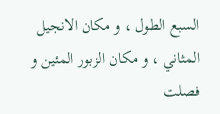السبع الطول ، و مكان الانجيل المثاني ، و مكان الزبور المئين و فصلت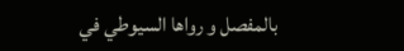بالمفصل و رواها السيوطي في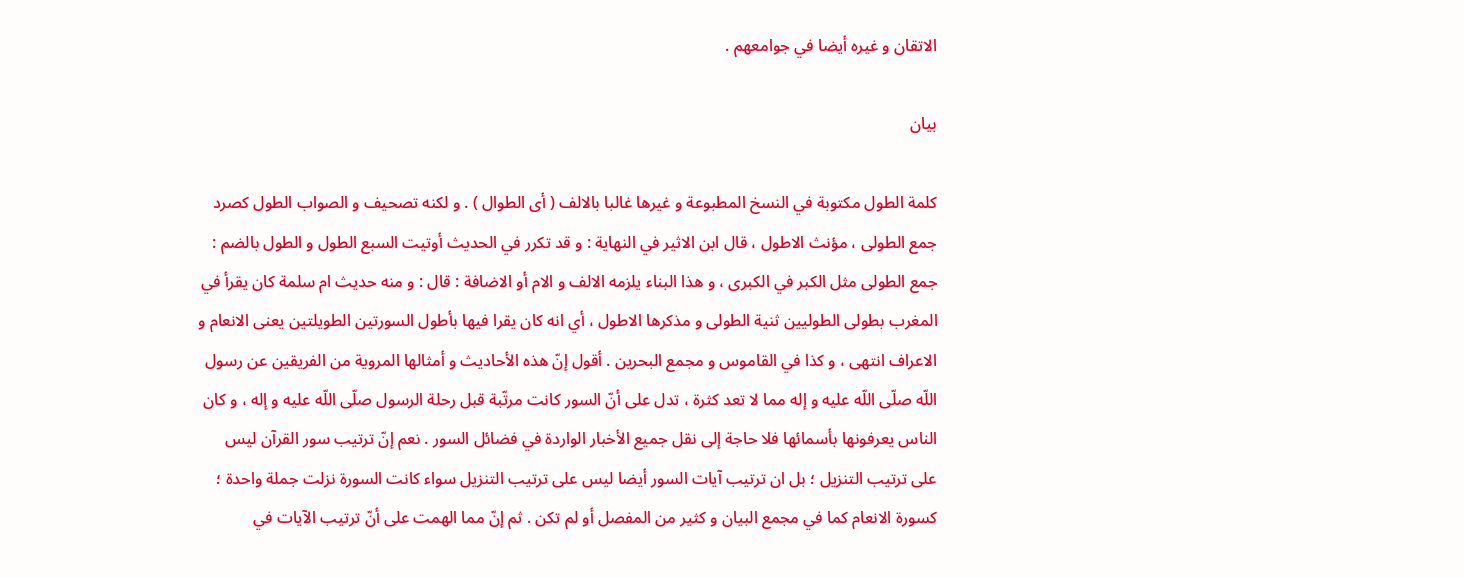الاتقان و غيره أيضا في جوامعهم .

بيان

كلمة الطول مكتوبة في النسخ المطبوعة و غيرها غالبا بالالف ( أى الطوال ) . و لكنه تصحيف و الصواب الطول كصرد جمع الطولى ، مؤنث الاطول ، قال ابن الاثير في النهاية : و قد تكرر في الحديث أوتيت السبع الطول و الطول بالضم : جمع الطولى مثل الكبر في الكبرى ، و هذا البناء يلزمه الالف و الام أو الاضافة : قال : و منه حديث ام سلمة كان يقرأ في المغرب بطولى الطوليين ثنية الطولى و مذكرها الاطول ، أي انه كان يقرا فيها بأطول السورتين الطويلتين يعنى الانعام و الاعراف انتهى ، و كذا في القاموس و مجمع البحرين . أقول إنّ هذه الأحاديث و أمثالها المروية من الفريقين عن رسول اللّه صلّى اللّه عليه و إله مما لا تعد كثرة ، تدل على أنّ السور كانت مرتّبة قبل رحلة الرسول صلّى اللّه عليه و إله ، و كان الناس يعرفونها بأسمائها فلا حاجة إلى نقل جميع الأخبار الواردة في فضائل السور . نعم إنّ ترتيب سور القرآن ليس على ترتيب التنزيل ؛ بل ان ترتيب آيات السور أيضا ليس على ترتيب التنزيل سواء كانت السورة نزلت جملة واحدة ؛ كسورة الانعام كما في مجمع البيان و كثير من المفصل أو لم تكن . ثم إنّ مما الهمت على أنّ ترتيب الآيات في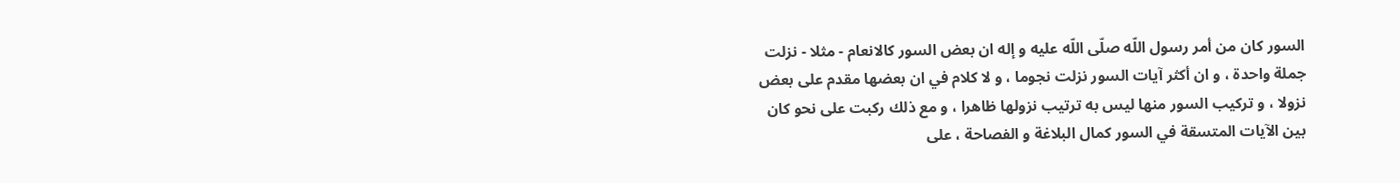السور كان من أمر رسول اللّه صلّى اللّه عليه و إله ان بعض السور كالانعام - مثلا - نزلت جملة واحدة ، و ان أكثر آيات السور نزلت نجوما ، و لا كلام في ان بعضها مقدم على بعض نزولا ، و تركيب السور منها ليس به ترتيب نزولها ظاهرا ، و مع ذلك ركبت على نحو كان بين الآيات المتسقة في السور كمال البلاغة و الفصاحة ، على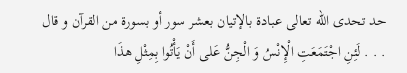حد تحدى اللّه تعالى عبادة بالإتيان بعشر سور أو بسورة من القرآن و قال
. . . لَئِنِ اجْتَمَعَتِ الْإِنْسُ وَ الْجِنُّ عَلى أَنْ يَأْتُوا بِمِثْلِ هذَا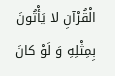الْقُرْآنِ لا يَأْتُونَ بِمِثْلِهِ وَ لَوْ كانَ